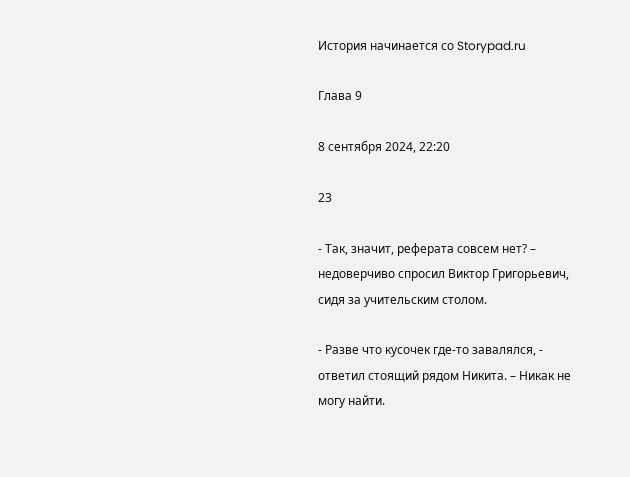История начинается со Storypad.ru

Глава 9

8 сентября 2024, 22:20

23

- Так, значит, реферата совсем нет? – недоверчиво спросил Виктор Григорьевич, сидя за учительским столом.

- Разве что кусочек где-то завалялся, - ответил стоящий рядом Никита. – Никак не могу найти.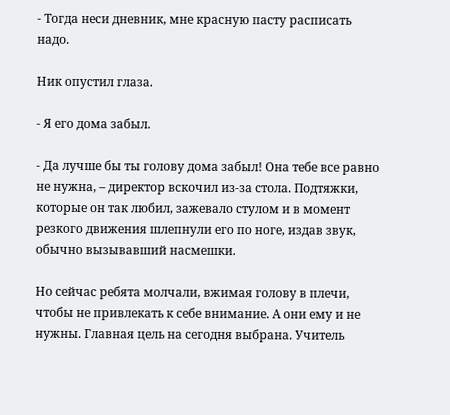- Тогда неси дневник, мне красную пасту расписать надо.

Ник опустил глаза.

- Я его дома забыл.

- Да лучше бы ты голову дома забыл! Она тебе все равно не нужна, – директор вскочил из-за стола. Подтяжки, которые он так любил, зажевало стулом и в момент резкого движения шлепнули его по ноге, издав звук, обычно вызывавший насмешки.

Но сейчас ребята молчали, вжимая голову в плечи, чтобы не привлекать к себе внимание. А они ему и не нужны. Главная цель на сегодня выбрана. Учитель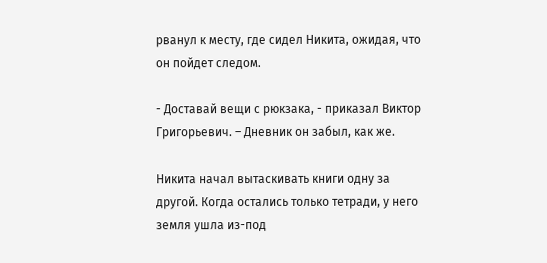рванул к месту, где сидел Никита, ожидая, что он пойдет следом.

- Доставай вещи с рюкзака, - приказал Виктор Григорьевич. – Дневник он забыл, как же.

Никита начал вытаскивать книги одну за другой. Когда остались только тетради, у него земля ушла из-под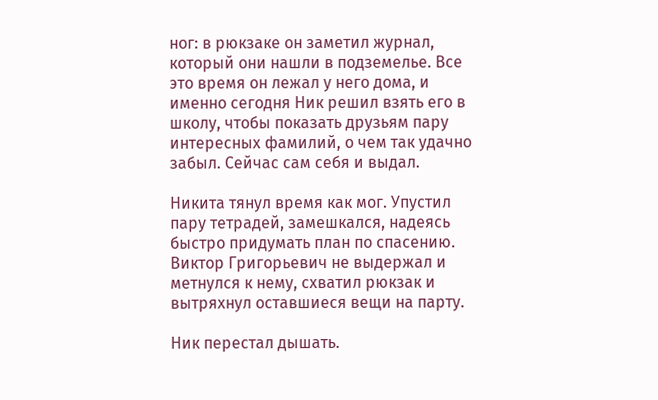ног: в рюкзаке он заметил журнал, который они нашли в подземелье. Все это время он лежал у него дома, и именно сегодня Ник решил взять его в школу, чтобы показать друзьям пару интересных фамилий, о чем так удачно забыл. Сейчас сам себя и выдал.

Никита тянул время как мог. Упустил пару тетрадей, замешкался, надеясь быстро придумать план по спасению. Виктор Григорьевич не выдержал и метнулся к нему, схватил рюкзак и вытряхнул оставшиеся вещи на парту.

Ник перестал дышать.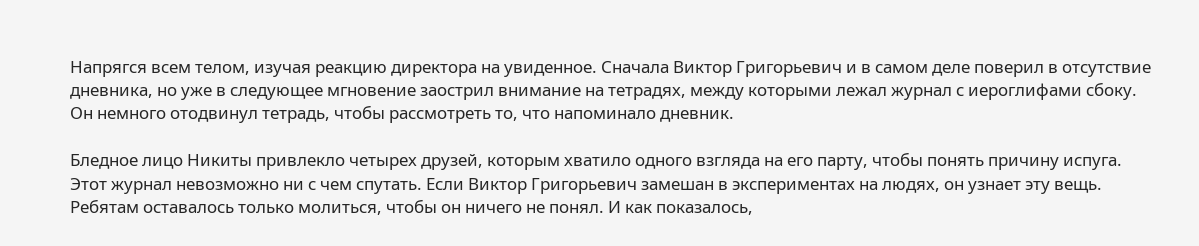Напрягся всем телом, изучая реакцию директора на увиденное. Сначала Виктор Григорьевич и в самом деле поверил в отсутствие дневника, но уже в следующее мгновение заострил внимание на тетрадях, между которыми лежал журнал с иероглифами сбоку. Он немного отодвинул тетрадь, чтобы рассмотреть то, что напоминало дневник.

Бледное лицо Никиты привлекло четырех друзей, которым хватило одного взгляда на его парту, чтобы понять причину испуга. Этот журнал невозможно ни с чем спутать. Если Виктор Григорьевич замешан в экспериментах на людях, он узнает эту вещь. Ребятам оставалось только молиться, чтобы он ничего не понял. И как показалось,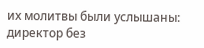их молитвы были услышаны: директор без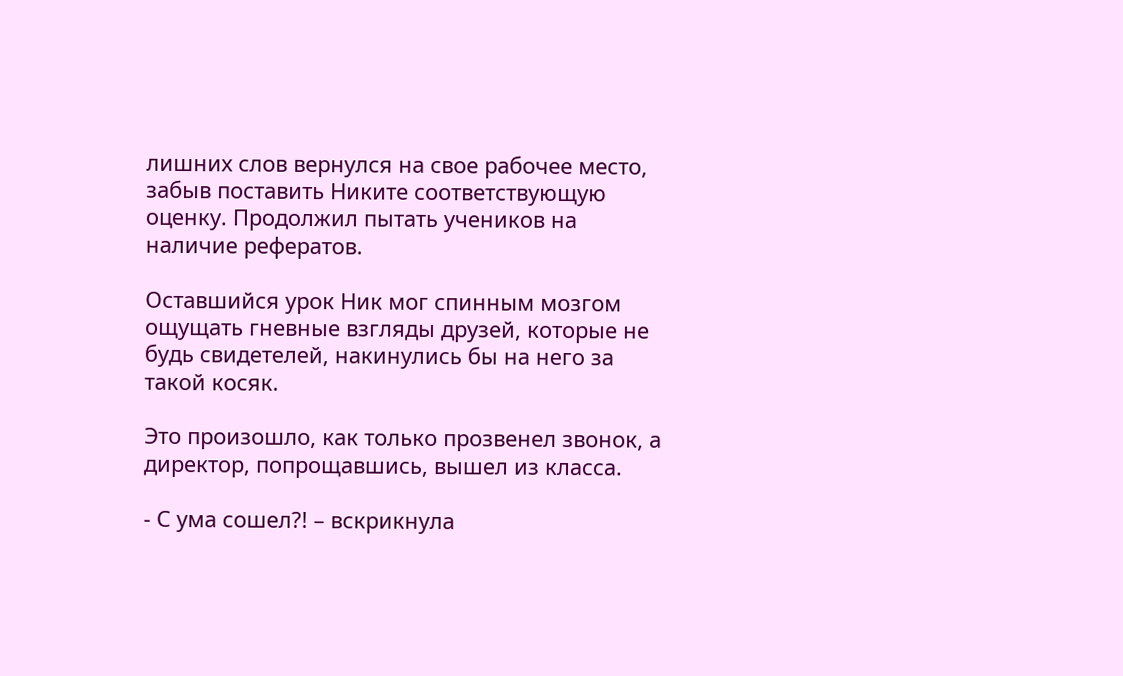лишних слов вернулся на свое рабочее место, забыв поставить Никите соответствующую оценку. Продолжил пытать учеников на наличие рефератов.

Оставшийся урок Ник мог спинным мозгом ощущать гневные взгляды друзей, которые не будь свидетелей, накинулись бы на него за такой косяк.

Это произошло, как только прозвенел звонок, а директор, попрощавшись, вышел из класса.

- С ума сошел?! – вскрикнула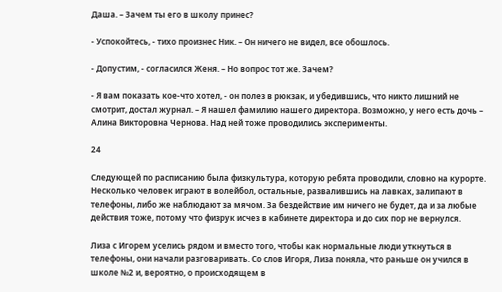Даша. – Зачем ты его в школу принес?

- Успокойтесь, - тихо произнес Ник. – Он ничего не видел, все обошлось.

- Допустим, - согласился Женя. – Но вопрос тот же. Зачем?

- Я вам показать кое-что хотел, - он полез в рюкзак, и убедившись, что никто лишний не смотрит, достал журнал. – Я нашел фамилию нашего директора. Возможно, у него есть дочь – Алина Викторовна Чернова. Над ней тоже проводились эксперименты.

24

Следующей по расписанию была физкультура, которую ребята проводили, словно на курорте. Несколько человек играют в волейбол, остальные, развалившись на лавках, залипают в телефоны, либо же наблюдают за мячом. За бездействие им ничего не будет, да и за любые действия тоже, потому что физрук исчез в кабинете директора и до сих пор не вернулся.

Лиза с Игорем уселись рядом и вместо того, чтобы как нормальные люди уткнуться в телефоны, они начали разговаривать. Со слов Игоря, Лиза поняла, что раньше он учился в школе №2 и, вероятно, о происходящем в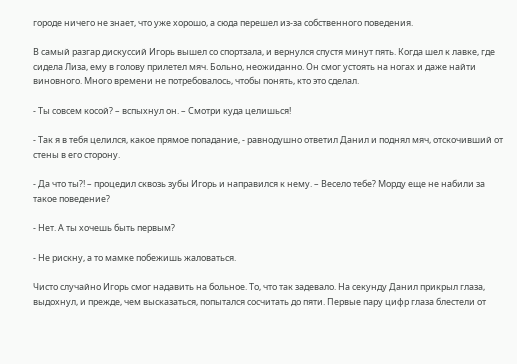городе ничего не знает, что уже хорошо, а сюда перешел из-за собственного поведения.

В самый разгар дискуссий Игорь вышел со спортзала, и вернулся спустя минут пять. Когда шел к лавке, где сидела Лиза, ему в голову прилетел мяч. Больно, неожиданно. Он смог устоять на ногах и даже найти виновного. Много времени не потребовалось, чтобы понять, кто это сделал.

- Ты совсем косой? – вспыхнул он. – Смотри куда целишься!

- Так я в тебя целился, какое прямое попадание, - равнодушно ответил Данил и поднял мяч, отскочивший от стены в его сторону.

- Да что ты?! – процедил сквозь зубы Игорь и направился к нему. – Весело тебе? Морду еще не набили за такое поведение?

- Нет. А ты хочешь быть первым?

- Не рискну, а то мамке побежишь жаловаться.

Чисто случайно Игорь смог надавить на больное. То, что так задевало. На секунду Данил прикрыл глаза, выдохнул, и прежде, чем высказаться, попытался сосчитать до пяти. Первые пару цифр глаза блестели от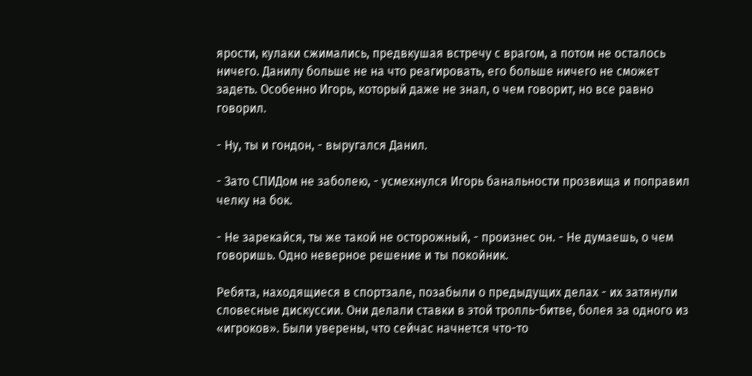ярости, кулаки сжимались, предвкушая встречу с врагом, а потом не осталось ничего. Данилу больше не на что реагировать, его больше ничего не сможет задеть. Особенно Игорь, который даже не знал, о чем говорит, но все равно говорил.

- Ну, ты и гондон, - выругался Данил.

- Зато СПИДом не заболею, - усмехнулся Игорь банальности прозвища и поправил челку на бок.

- Не зарекайся, ты же такой не осторожный, - произнес он. - Не думаешь, о чем говоришь. Одно неверное решение и ты покойник.

Ребята, находящиеся в спортзале, позабыли о предыдущих делах - их затянули словесные дискуссии. Они делали ставки в этой тролль-битве, болея за одного из «игроков». Были уверены, что сейчас начнется что-то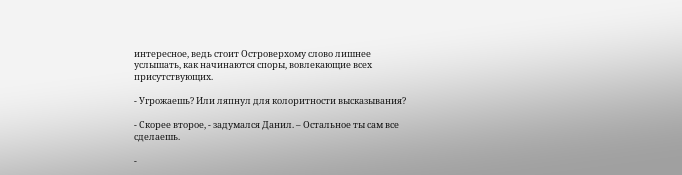интересное, ведь стоит Островерхому слово лишнее услышать, как начинаются споры, вовлекающие всех присутствующих.

- Угрожаешь? Или ляпнул для колоритности высказывания?

- Скорее второе, - задумался Данил. – Остальное ты сам все сделаешь.

-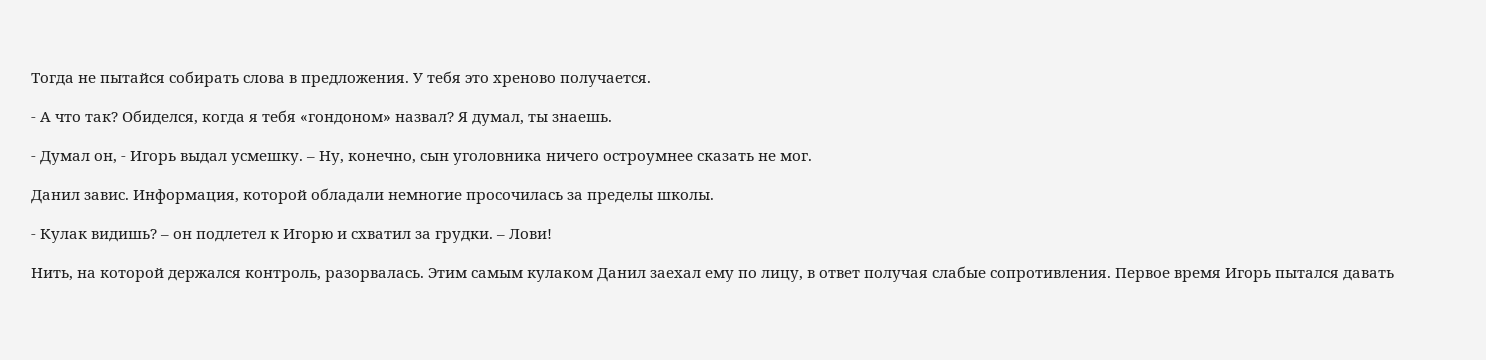Тогда не пытайся собирать слова в предложения. У тебя это хреново получается.

- А что так? Обиделся, когда я тебя «гондоном» назвал? Я думал, ты знаешь.

- Думал он, - Игорь выдал усмешку. – Ну, конечно, сын уголовника ничего остроумнее сказать не мог.

Данил завис. Информация, которой обладали немногие просочилась за пределы школы.

- Кулак видишь? – он подлетел к Игорю и схватил за грудки. – Лови!

Нить, на которой держался контроль, разорвалась. Этим самым кулаком Данил заехал ему по лицу, в ответ получая слабые сопротивления. Первое время Игорь пытался давать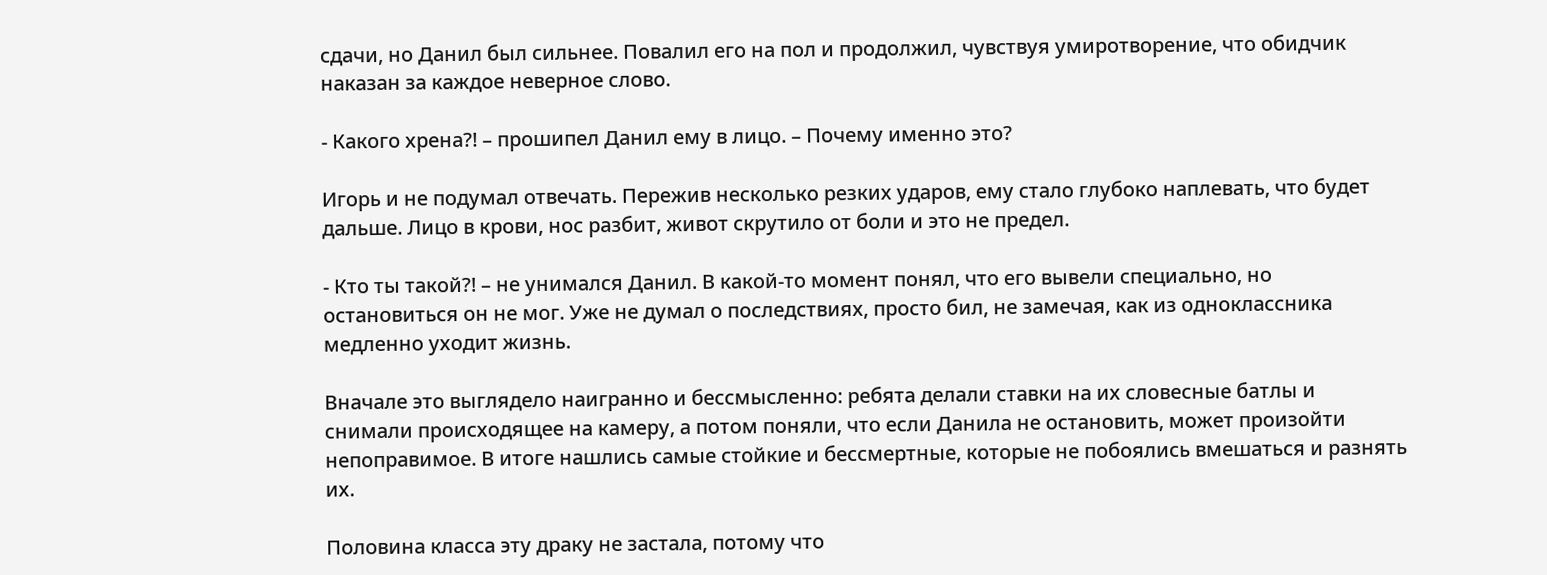сдачи, но Данил был сильнее. Повалил его на пол и продолжил, чувствуя умиротворение, что обидчик наказан за каждое неверное слово.

- Какого хрена?! – прошипел Данил ему в лицо. – Почему именно это?

Игорь и не подумал отвечать. Пережив несколько резких ударов, ему стало глубоко наплевать, что будет дальше. Лицо в крови, нос разбит, живот скрутило от боли и это не предел.

- Кто ты такой?! – не унимался Данил. В какой-то момент понял, что его вывели специально, но остановиться он не мог. Уже не думал о последствиях, просто бил, не замечая, как из одноклассника медленно уходит жизнь.

Вначале это выглядело наигранно и бессмысленно: ребята делали ставки на их словесные батлы и снимали происходящее на камеру, а потом поняли, что если Данила не остановить, может произойти непоправимое. В итоге нашлись самые стойкие и бессмертные, которые не побоялись вмешаться и разнять их.

Половина класса эту драку не застала, потому что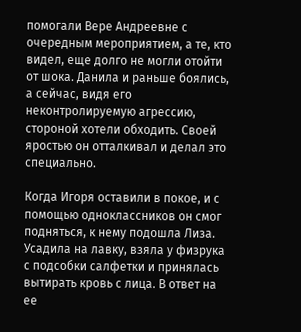помогали Вере Андреевне с очередным мероприятием, а те, кто видел, еще долго не могли отойти от шока. Данила и раньше боялись, а сейчас, видя его неконтролируемую агрессию, стороной хотели обходить. Своей яростью он отталкивал и делал это специально.

Когда Игоря оставили в покое, и с помощью одноклассников он смог подняться, к нему подошла Лиза. Усадила на лавку, взяла у физрука с подсобки салфетки и принялась вытирать кровь с лица. В ответ на ее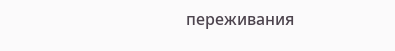переживания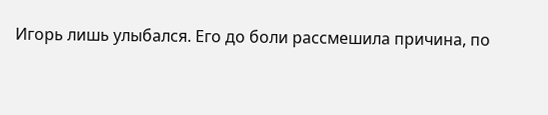Игорь лишь улыбался. Его до боли рассмешила причина, по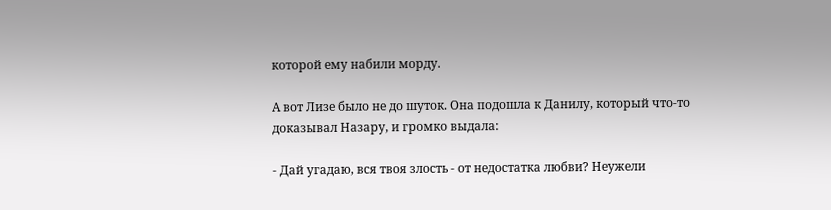которой ему набили морду.

А вот Лизе было не до шуток. Она подошла к Данилу, который что-то доказывал Назару, и громко выдала:

- Дай угадаю, вся твоя злость - от недостатка любви? Неужели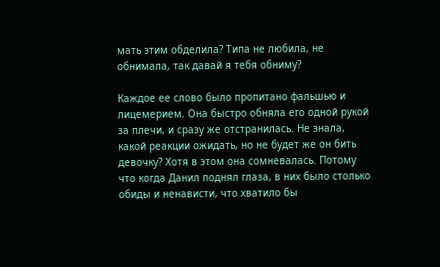мать этим обделила? Типа не любила, не обнимала, так давай я тебя обниму?

Каждое ее слово было пропитано фальшью и лицемерием. Она быстро обняла его одной рукой за плечи, и сразу же отстранилась. Не знала, какой реакции ожидать, но не будет же он бить девочку? Хотя в этом она сомневалась. Потому что когда Данил поднял глаза, в них было столько обиды и ненависти, что хватило бы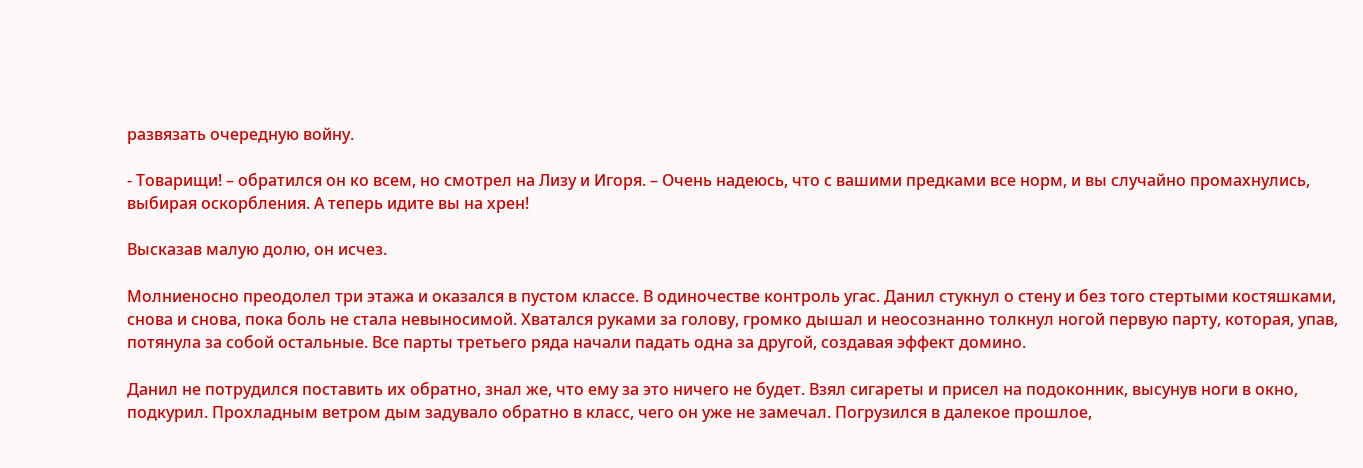развязать очередную войну.

- Товарищи! – обратился он ко всем, но смотрел на Лизу и Игоря. – Очень надеюсь, что с вашими предками все норм, и вы случайно промахнулись, выбирая оскорбления. А теперь идите вы на хрен!

Высказав малую долю, он исчез.

Молниеносно преодолел три этажа и оказался в пустом классе. В одиночестве контроль угас. Данил стукнул о стену и без того стертыми костяшками, снова и снова, пока боль не стала невыносимой. Хватался руками за голову, громко дышал и неосознанно толкнул ногой первую парту, которая, упав, потянула за собой остальные. Все парты третьего ряда начали падать одна за другой, создавая эффект домино.

Данил не потрудился поставить их обратно, знал же, что ему за это ничего не будет. Взял сигареты и присел на подоконник, высунув ноги в окно, подкурил. Прохладным ветром дым задувало обратно в класс, чего он уже не замечал. Погрузился в далекое прошлое,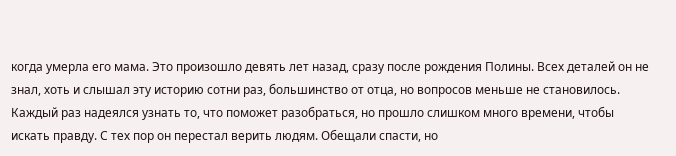когда умерла его мама. Это произошло девять лет назад, сразу после рождения Полины. Всех деталей он не знал, хоть и слышал эту историю сотни раз, большинство от отца, но вопросов меньше не становилось. Каждый раз надеялся узнать то, что поможет разобраться, но прошло слишком много времени, чтобы искать правду. С тех пор он перестал верить людям. Обещали спасти, но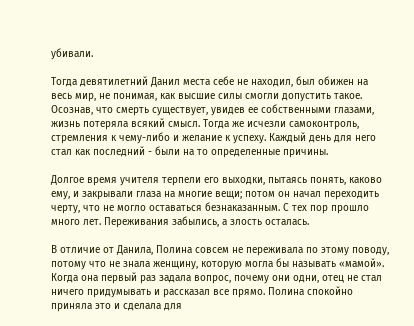убивали.

Тогда девятилетний Данил места себе не находил, был обижен на весь мир, не понимая, как высшие силы смогли допустить такое. Осознав, что смерть существует, увидев ее собственными глазами, жизнь потеряла всякий смысл. Тогда же исчезли самоконтроль, стремления к чему-либо и желание к успеху. Каждый день для него стал как последний - были на то определенные причины.

Долгое время учителя терпели его выходки, пытаясь понять, каково ему, и закрывали глаза на многие вещи; потом он начал переходить черту, что не могло оставаться безнаказанным. С тех пор прошло много лет. Переживания забылись, а злость осталась.

В отличие от Данила, Полина совсем не переживала по этому поводу, потому что не знала женщину, которую могла бы называть «мамой». Когда она первый раз задала вопрос, почему они одни, отец не стал ничего придумывать и рассказал все прямо. Полина спокойно приняла это и сделала для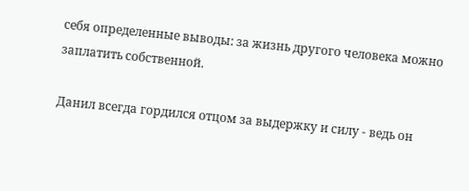себя определенные выводы: за жизнь другого человека можно заплатить собственной.

Данил всегда гордился отцом за выдержку и силу - ведь он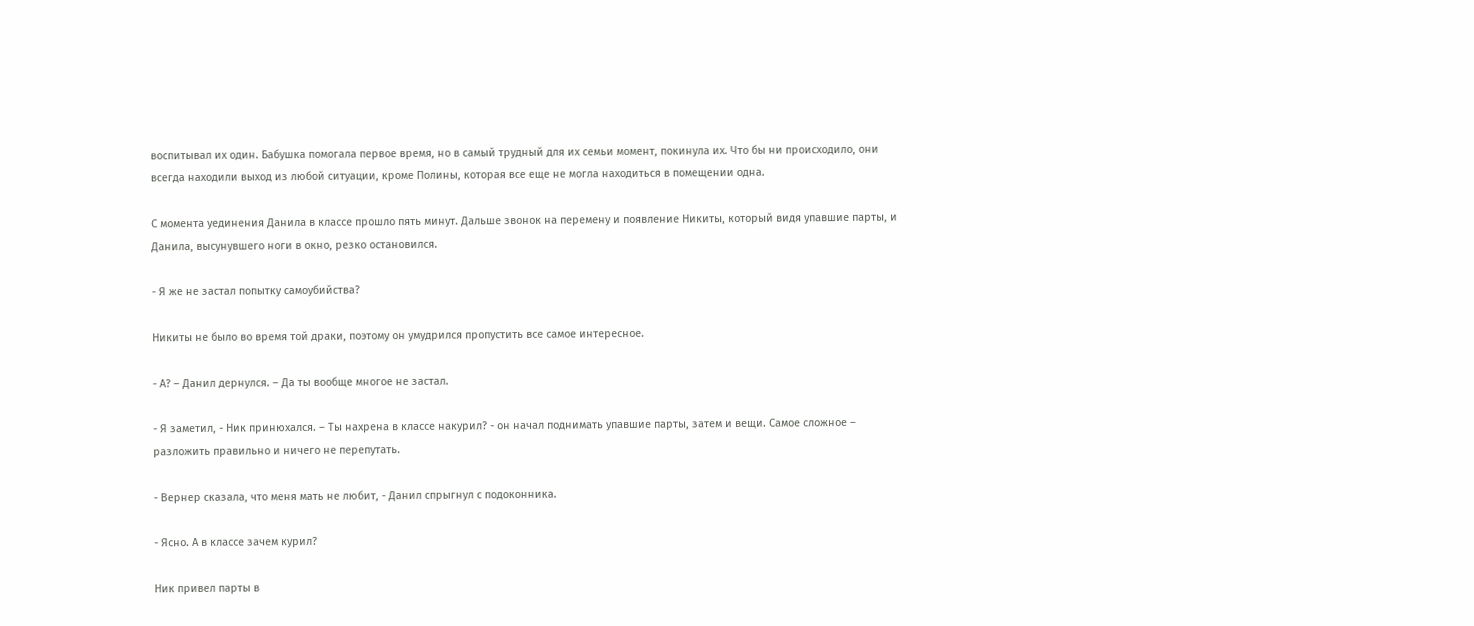воспитывал их один. Бабушка помогала первое время, но в самый трудный для их семьи момент, покинула их. Что бы ни происходило, они всегда находили выход из любой ситуации, кроме Полины, которая все еще не могла находиться в помещении одна.

С момента уединения Данила в классе прошло пять минут. Дальше звонок на перемену и появление Никиты, который видя упавшие парты, и Данила, высунувшего ноги в окно, резко остановился.

- Я же не застал попытку самоубийства?

Никиты не было во время той драки, поэтому он умудрился пропустить все самое интересное.

- А? – Данил дернулся. – Да ты вообще многое не застал.

- Я заметил, - Ник принюхался. – Ты нахрена в классе накурил? - он начал поднимать упавшие парты, затем и вещи. Самое сложное – разложить правильно и ничего не перепутать.

- Вернер сказала, что меня мать не любит, - Данил спрыгнул с подоконника.

- Ясно. А в классе зачем курил?

Ник привел парты в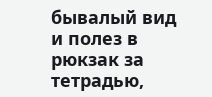бывалый вид и полез в рюкзак за тетрадью,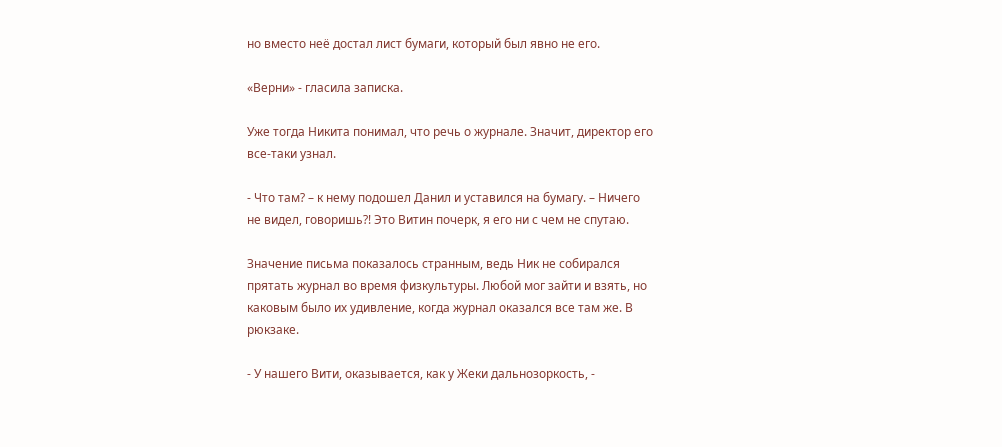но вместо неё достал лист бумаги, который был явно не его.

«Верни» - гласила записка.

Уже тогда Никита понимал, что речь о журнале. Значит, директор его все-таки узнал.

- Что там? – к нему подошел Данил и уставился на бумагу. – Ничего не видел, говоришь?! Это Витин почерк, я его ни с чем не спутаю.

Значение письма показалось странным, ведь Ник не собирался прятать журнал во время физкультуры. Любой мог зайти и взять, но каковым было их удивление, когда журнал оказался все там же. В рюкзаке.

- У нашего Вити, оказывается, как у Жеки дальнозоркость, -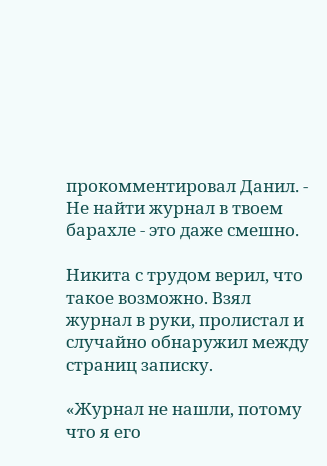прокомментировал Данил. - Не найти журнал в твоем барахле - это даже смешно.

Никита с трудом верил, что такое возможно. Взял журнал в руки, пролистал и случайно обнаружил между страниц записку.

«Журнал не нашли, потому что я его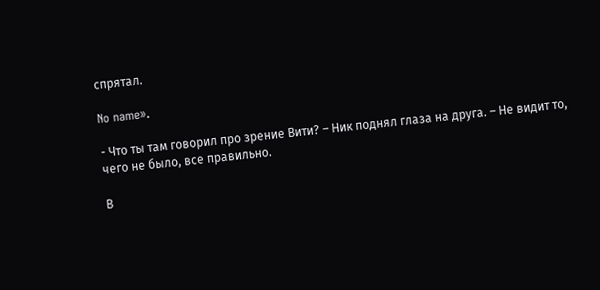спрятал.

No name».

- Что ты там говорил про зрение Вити? – Ник поднял глаза на друга. – Не видит то, чего не было, все правильно.

В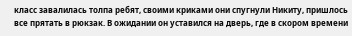класс завалилась толпа ребят, своими криками они спугнули Никиту, пришлось все прятать в рюкзак. В ожидании он уставился на дверь, где в скором времени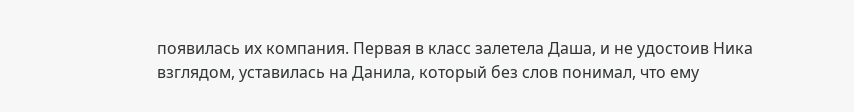появилась их компания. Первая в класс залетела Даша, и не удостоив Ника взглядом, уставилась на Данила, который без слов понимал, что ему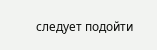следует подойти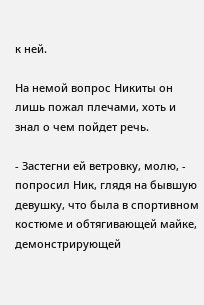к ней.

На немой вопрос Никиты он лишь пожал плечами, хоть и знал о чем пойдет речь.

- Застегни ей ветровку, молю, - попросил Ник, глядя на бывшую девушку, что была в спортивном костюме и обтягивающей майке, демонстрирующей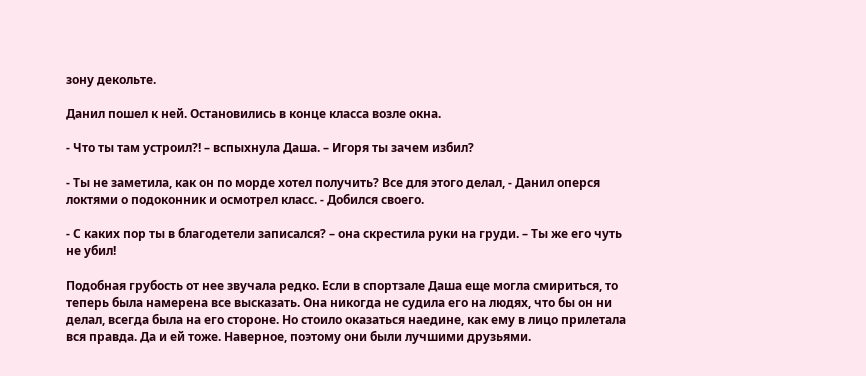зону декольте.

Данил пошел к ней. Остановились в конце класса возле окна.

- Что ты там устроил?! – вспыхнула Даша. – Игоря ты зачем избил?

- Ты не заметила, как он по морде хотел получить? Все для этого делал, - Данил оперся локтями о подоконник и осмотрел класс. - Добился своего.

- С каких пор ты в благодетели записался? – она скрестила руки на груди. – Ты же его чуть не убил!

Подобная грубость от нее звучала редко. Если в спортзале Даша еще могла смириться, то теперь была намерена все высказать. Она никогда не судила его на людях, что бы он ни делал, всегда была на его стороне. Но стоило оказаться наедине, как ему в лицо прилетала вся правда. Да и ей тоже. Наверное, поэтому они были лучшими друзьями.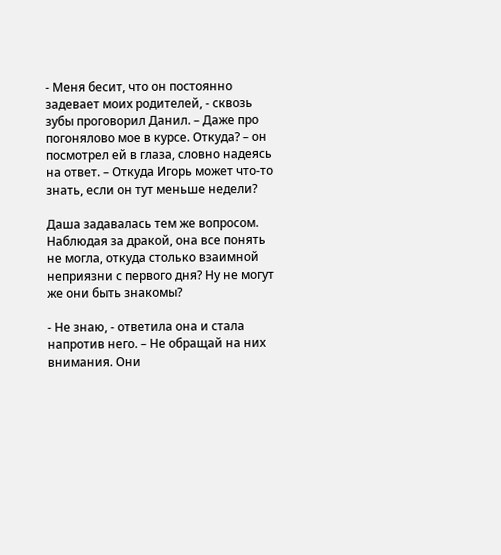- Меня бесит, что он постоянно задевает моих родителей, - сквозь зубы проговорил Данил. – Даже про погонялово мое в курсе. Откуда? – он посмотрел ей в глаза, словно надеясь на ответ. – Откуда Игорь может что-то знать, если он тут меньше недели?

Даша задавалась тем же вопросом. Наблюдая за дракой, она все понять не могла, откуда столько взаимной неприязни с первого дня? Ну не могут же они быть знакомы?

- Не знаю, - ответила она и стала напротив него. – Не обращай на них внимания. Они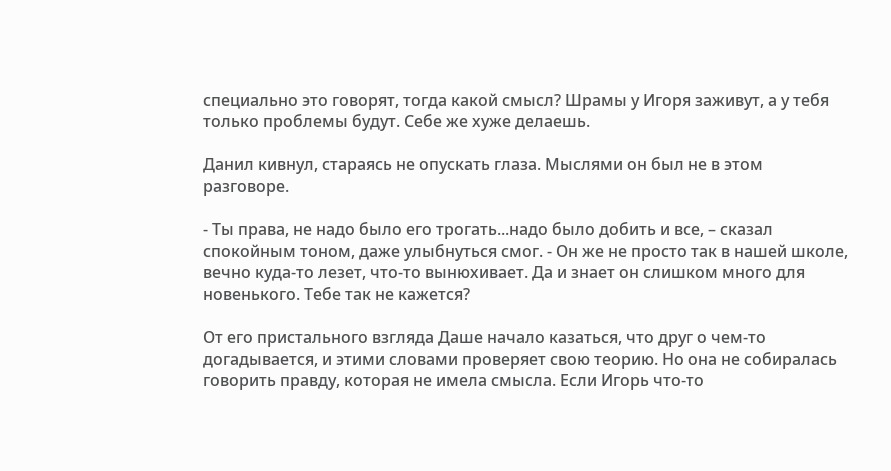специально это говорят, тогда какой смысл? Шрамы у Игоря заживут, а у тебя только проблемы будут. Себе же хуже делаешь.

Данил кивнул, стараясь не опускать глаза. Мыслями он был не в этом разговоре.

- Ты права, не надо было его трогать...надо было добить и все, – сказал спокойным тоном, даже улыбнуться смог. - Он же не просто так в нашей школе, вечно куда-то лезет, что-то вынюхивает. Да и знает он слишком много для новенького. Тебе так не кажется?

От его пристального взгляда Даше начало казаться, что друг о чем-то догадывается, и этими словами проверяет свою теорию. Но она не собиралась говорить правду, которая не имела смысла. Если Игорь что-то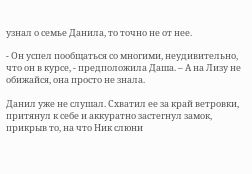узнал о семье Данила, то точно не от нее.

- Он успел пообщаться со многими, неудивительно, что он в курсе, - предположила Даша. – А на Лизу не обижайся, она просто не знала.

Данил уже не слушал. Схватил ее за край ветровки, притянул к себе и аккуратно застегнул замок, прикрыв то, на что Ник слюни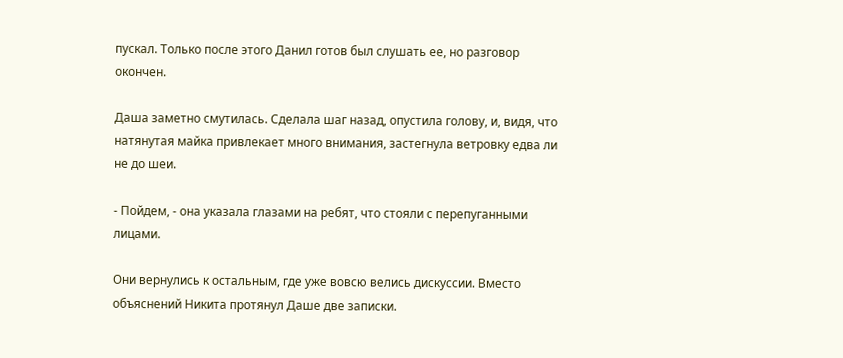пускал. Только после этого Данил готов был слушать ее, но разговор окончен.

Даша заметно смутилась. Сделала шаг назад, опустила голову, и, видя, что натянутая майка привлекает много внимания, застегнула ветровку едва ли не до шеи.

- Пойдем, - она указала глазами на ребят, что стояли с перепуганными лицами.

Они вернулись к остальным, где уже вовсю велись дискуссии. Вместо объяснений Никита протянул Даше две записки.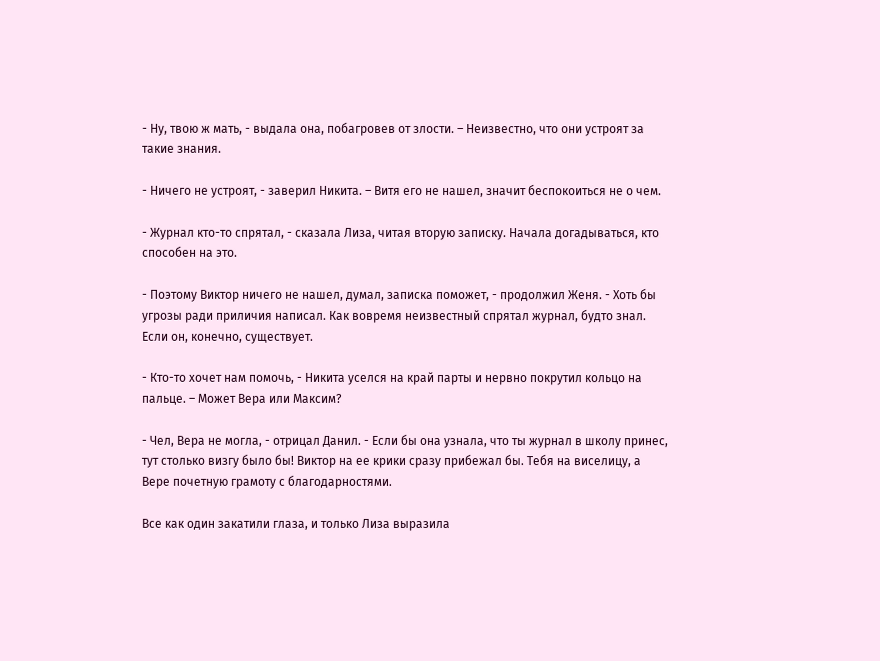- Ну, твою ж мать, - выдала она, побагровев от злости. – Неизвестно, что они устроят за такие знания.

- Ничего не устроят, - заверил Никита. – Витя его не нашел, значит беспокоиться не о чем.

- Журнал кто-то спрятал, - сказала Лиза, читая вторую записку. Начала догадываться, кто способен на это.

- Поэтому Виктор ничего не нашел, думал, записка поможет, - продолжил Женя. - Хоть бы угрозы ради приличия написал. Как вовремя неизвестный спрятал журнал, будто знал. Если он, конечно, существует.

- Кто-то хочет нам помочь, - Никита уселся на край парты и нервно покрутил кольцо на пальце. – Может Вера или Максим?

- Чел, Вера не могла, - отрицал Данил. - Если бы она узнала, что ты журнал в школу принес, тут столько визгу было бы! Виктор на ее крики сразу прибежал бы. Тебя на виселицу, а Вере почетную грамоту с благодарностями.

Все как один закатили глаза, и только Лиза выразила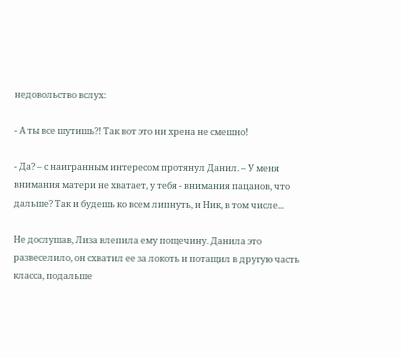недовольство вслух:

- А ты все шутишь?! Так вот это ни хрена не смешно!

- Да? – с наигранным интересом протянул Данил. – У меня внимания матери не хватает, у тебя - внимания пацанов, что дальше? Так и будешь ко всем липнуть, и Ник, в том числе...

Не дослушав, Лиза влепила ему пощечину. Данила это развеселило, он схватил ее за локоть и потащил в другую часть класса, подальше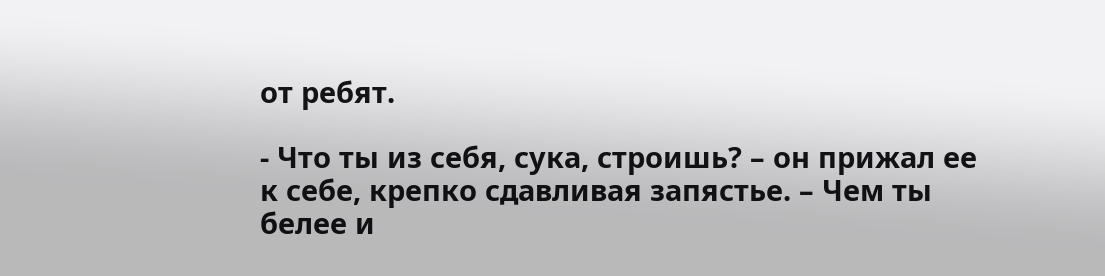от ребят.

- Что ты из себя, сука, строишь? – он прижал ее к себе, крепко сдавливая запястье. – Чем ты белее и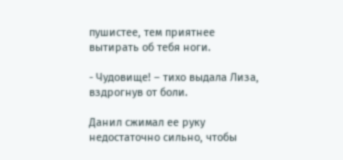пушистее, тем приятнее вытирать об тебя ноги.

- Чудовище! – тихо выдала Лиза, вздрогнув от боли.

Данил сжимал ее руку недостаточно сильно, чтобы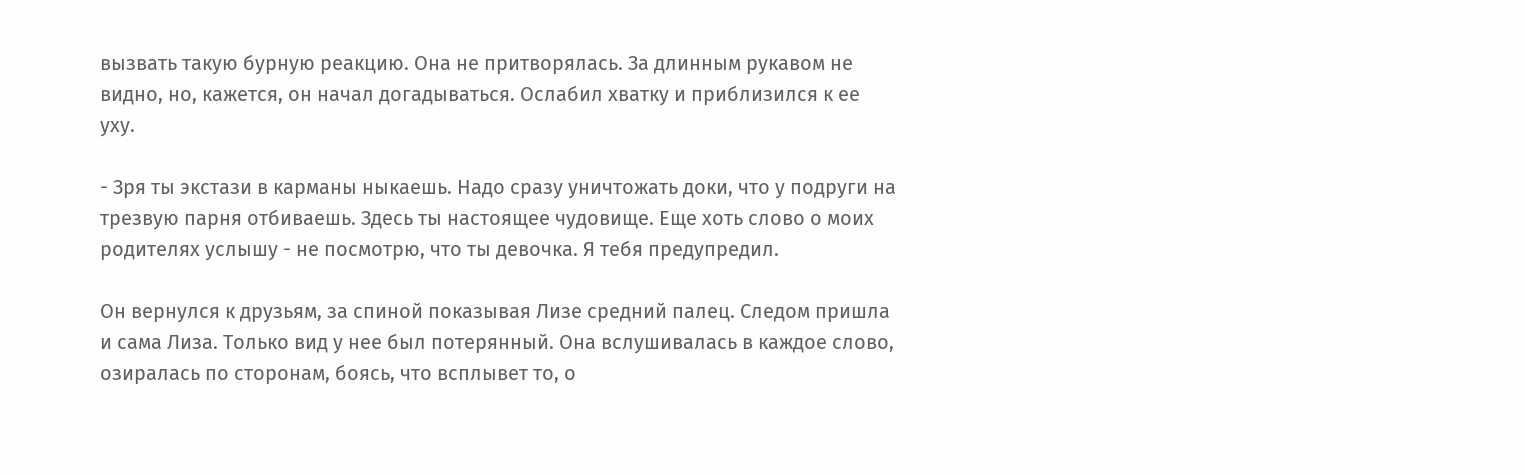вызвать такую бурную реакцию. Она не притворялась. За длинным рукавом не видно, но, кажется, он начал догадываться. Ослабил хватку и приблизился к ее уху.

- Зря ты экстази в карманы ныкаешь. Надо сразу уничтожать доки, что у подруги на трезвую парня отбиваешь. Здесь ты настоящее чудовище. Еще хоть слово о моих родителях услышу - не посмотрю, что ты девочка. Я тебя предупредил.

Он вернулся к друзьям, за спиной показывая Лизе средний палец. Следом пришла и сама Лиза. Только вид у нее был потерянный. Она вслушивалась в каждое слово, озиралась по сторонам, боясь, что всплывет то, о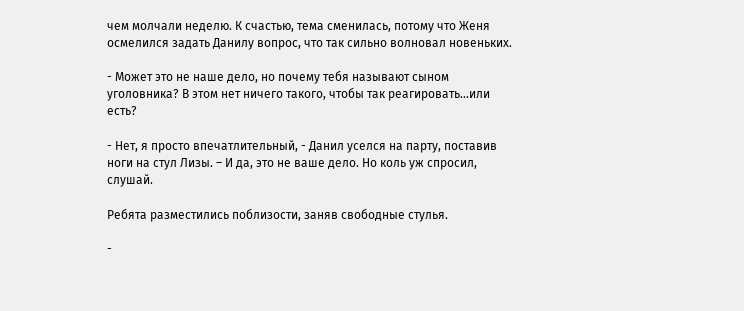чем молчали неделю. К счастью, тема сменилась, потому что Женя осмелился задать Данилу вопрос, что так сильно волновал новеньких.

- Может это не наше дело, но почему тебя называют сыном уголовника? В этом нет ничего такого, чтобы так реагировать...или есть?

- Нет, я просто впечатлительный, - Данил уселся на парту, поставив ноги на стул Лизы. – И да, это не ваше дело. Но коль уж спросил, слушай.

Ребята разместились поблизости, заняв свободные стулья.

-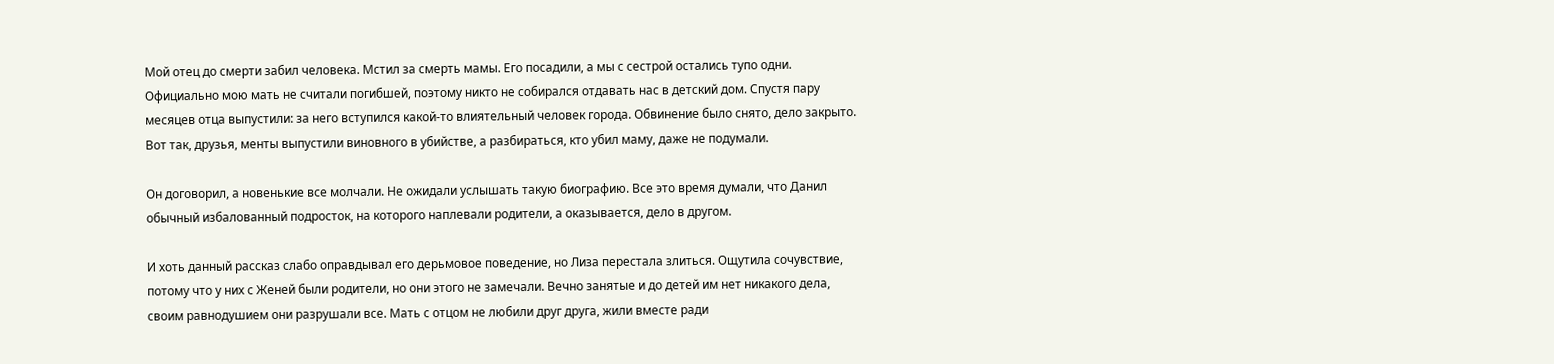Мой отец до смерти забил человека. Мстил за смерть мамы. Его посадили, а мы с сестрой остались тупо одни. Официально мою мать не считали погибшей, поэтому никто не собирался отдавать нас в детский дом. Спустя пару месяцев отца выпустили: за него вступился какой-то влиятельный человек города. Обвинение было снято, дело закрыто. Вот так, друзья, менты выпустили виновного в убийстве, а разбираться, кто убил маму, даже не подумали.

Он договорил, а новенькие все молчали. Не ожидали услышать такую биографию. Все это время думали, что Данил обычный избалованный подросток, на которого наплевали родители, а оказывается, дело в другом.

И хоть данный рассказ слабо оправдывал его дерьмовое поведение, но Лиза перестала злиться. Ощутила сочувствие, потому что у них с Женей были родители, но они этого не замечали. Вечно занятые и до детей им нет никакого дела, своим равнодушием они разрушали все. Мать с отцом не любили друг друга, жили вместе ради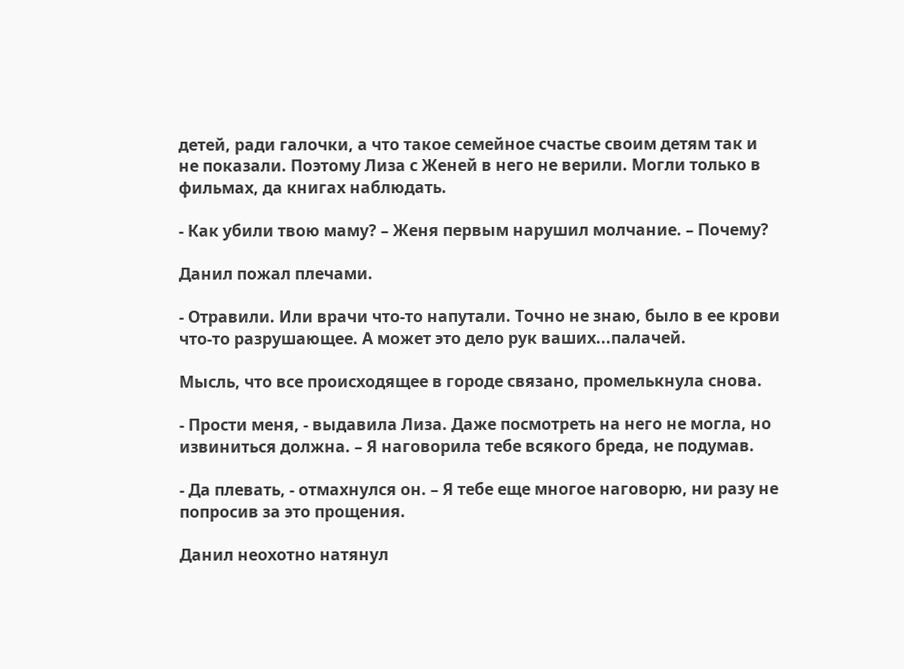детей, ради галочки, а что такое семейное счастье своим детям так и не показали. Поэтому Лиза с Женей в него не верили. Могли только в фильмах, да книгах наблюдать.

- Как убили твою маму? – Женя первым нарушил молчание. – Почему?

Данил пожал плечами.

- Отравили. Или врачи что-то напутали. Точно не знаю, было в ее крови что-то разрушающее. А может это дело рук ваших...палачей.

Мысль, что все происходящее в городе связано, промелькнула снова.

- Прости меня, - выдавила Лиза. Даже посмотреть на него не могла, но извиниться должна. – Я наговорила тебе всякого бреда, не подумав.

- Да плевать, - отмахнулся он. – Я тебе еще многое наговорю, ни разу не попросив за это прощения.

Данил неохотно натянул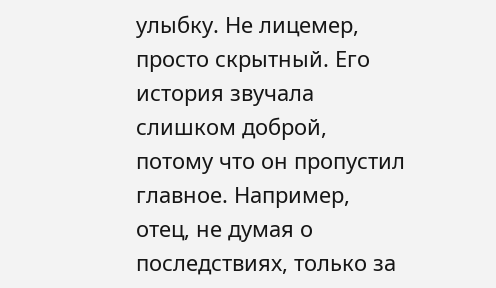улыбку. Не лицемер, просто скрытный. Его история звучала слишком доброй, потому что он пропустил главное. Например, отец, не думая о последствиях, только за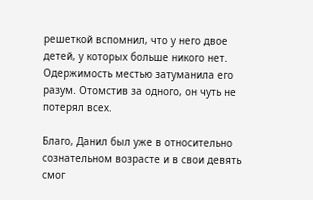решеткой вспомнил, что у него двое детей, у которых больше никого нет. Одержимость местью затуманила его разум. Отомстив за одного, он чуть не потерял всех.

Благо, Данил был уже в относительно сознательном возрасте и в свои девять смог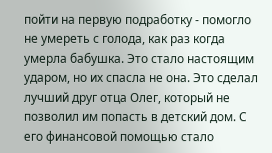пойти на первую подработку - помогло не умереть с голода, как раз когда умерла бабушка. Это стало настоящим ударом, но их спасла не она. Это сделал лучший друг отца Олег, который не позволил им попасть в детский дом. С его финансовой помощью стало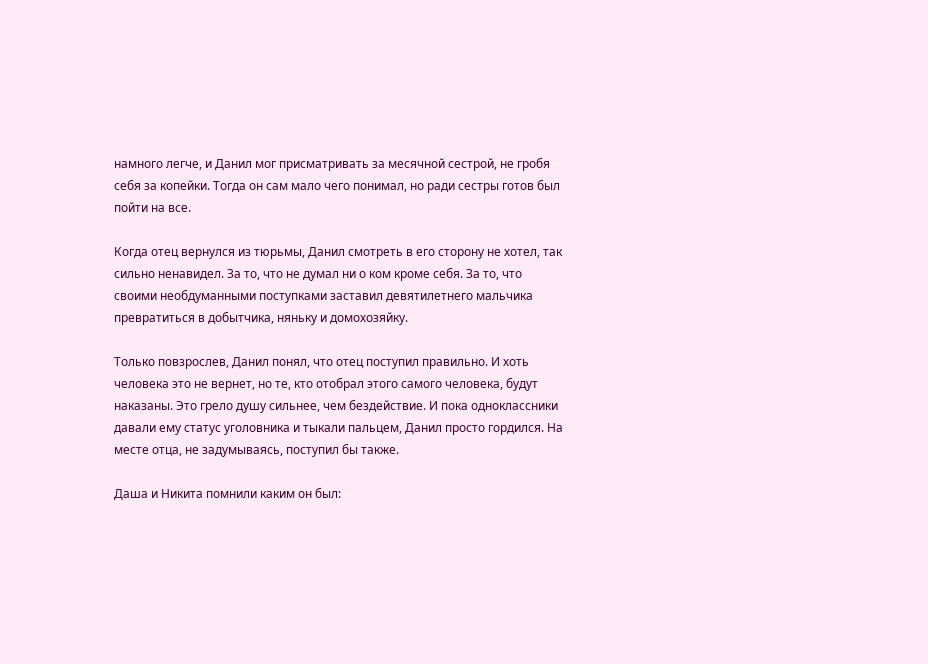намного легче, и Данил мог присматривать за месячной сестрой, не гробя себя за копейки. Тогда он сам мало чего понимал, но ради сестры готов был пойти на все.

Когда отец вернулся из тюрьмы, Данил смотреть в его сторону не хотел, так сильно ненавидел. За то, что не думал ни о ком кроме себя. За то, что своими необдуманными поступками заставил девятилетнего мальчика превратиться в добытчика, няньку и домохозяйку.

Только повзрослев, Данил понял, что отец поступил правильно. И хоть человека это не вернет, но те, кто отобрал этого самого человека, будут наказаны. Это грело душу сильнее, чем бездействие. И пока одноклассники давали ему статус уголовника и тыкали пальцем, Данил просто гордился. На месте отца, не задумываясь, поступил бы также.

Даша и Никита помнили каким он был: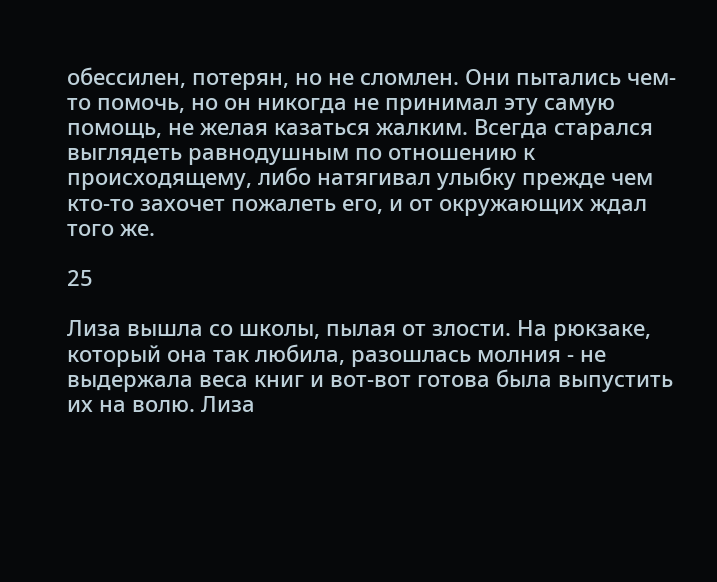обессилен, потерян, но не сломлен. Они пытались чем-то помочь, но он никогда не принимал эту самую помощь, не желая казаться жалким. Всегда старался выглядеть равнодушным по отношению к происходящему, либо натягивал улыбку прежде чем кто-то захочет пожалеть его, и от окружающих ждал того же.

25

Лиза вышла со школы, пылая от злости. На рюкзаке, который она так любила, разошлась молния - не выдержала веса книг и вот-вот готова была выпустить их на волю. Лиза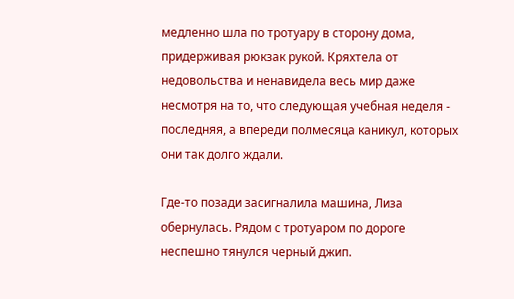медленно шла по тротуару в сторону дома, придерживая рюкзак рукой. Кряхтела от недовольства и ненавидела весь мир даже несмотря на то, что следующая учебная неделя - последняя, а впереди полмесяца каникул, которых они так долго ждали.

Где-то позади засигналила машина, Лиза обернулась. Рядом с тротуаром по дороге неспешно тянулся черный джип.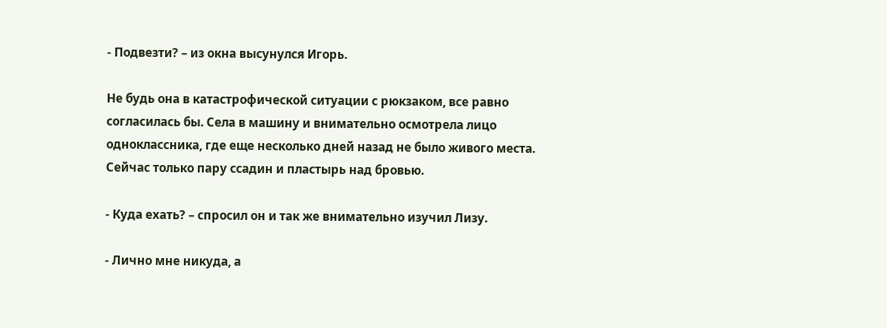- Подвезти? – из окна высунулся Игорь.

Не будь она в катастрофической ситуации с рюкзаком, все равно согласилась бы. Села в машину и внимательно осмотрела лицо одноклассника, где еще несколько дней назад не было живого места. Сейчас только пару ссадин и пластырь над бровью.

- Куда ехать? – спросил он и так же внимательно изучил Лизу.

- Лично мне никуда, а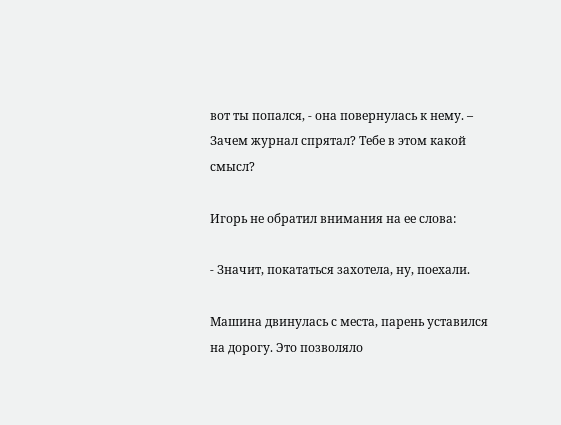вот ты попался, - она повернулась к нему. – Зачем журнал спрятал? Тебе в этом какой смысл?

Игорь не обратил внимания на ее слова:

- Значит, покататься захотела, ну, поехали.

Машина двинулась с места, парень уставился на дорогу. Это позволяло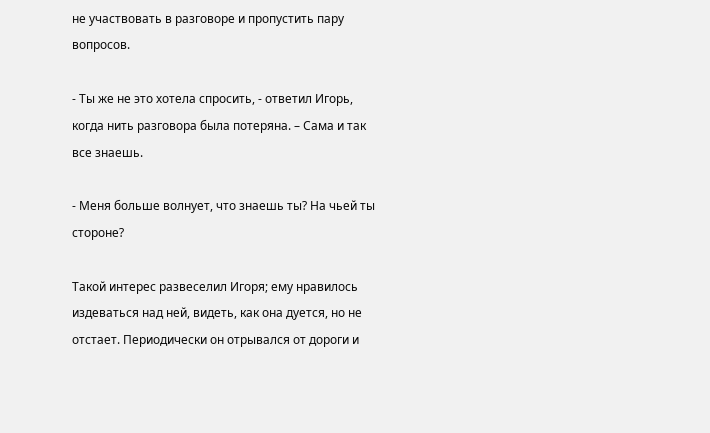не участвовать в разговоре и пропустить пару вопросов.

- Ты же не это хотела спросить, - ответил Игорь, когда нить разговора была потеряна. – Сама и так все знаешь.

- Меня больше волнует, что знаешь ты? На чьей ты стороне?

Такой интерес развеселил Игоря; ему нравилось издеваться над ней, видеть, как она дуется, но не отстает. Периодически он отрывался от дороги и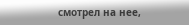смотрел на нее,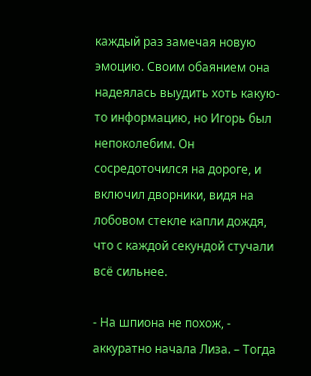каждый раз замечая новую эмоцию. Своим обаянием она надеялась выудить хоть какую-то информацию, но Игорь был непоколебим. Он сосредоточился на дороге, и включил дворники, видя на лобовом стекле капли дождя, что с каждой секундой стучали всё сильнее.

- На шпиона не похож, - аккуратно начала Лиза. – Тогда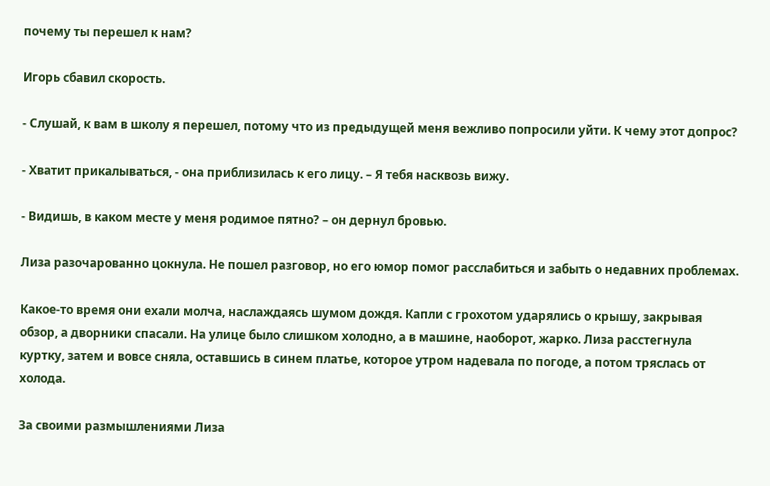почему ты перешел к нам?

Игорь сбавил скорость.

- Слушай, к вам в школу я перешел, потому что из предыдущей меня вежливо попросили уйти. К чему этот допрос?

- Хватит прикалываться, - она приблизилась к его лицу. – Я тебя насквозь вижу.

- Видишь, в каком месте у меня родимое пятно? – он дернул бровью.

Лиза разочарованно цокнула. Не пошел разговор, но его юмор помог расслабиться и забыть о недавних проблемах.

Какое-то время они ехали молча, наслаждаясь шумом дождя. Капли с грохотом ударялись о крышу, закрывая обзор, а дворники спасали. На улице было слишком холодно, а в машине, наоборот, жарко. Лиза расстегнула куртку, затем и вовсе сняла, оставшись в синем платье, которое утром надевала по погоде, а потом тряслась от холода.

За своими размышлениями Лиза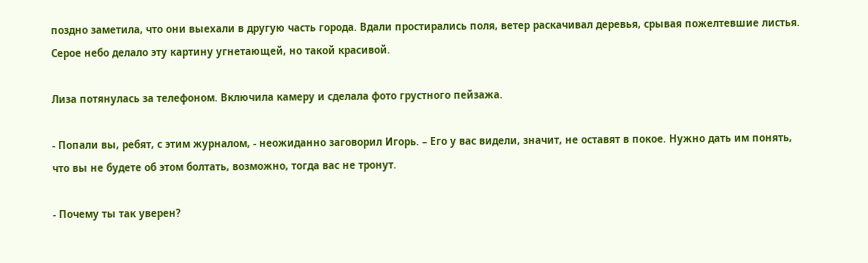поздно заметила, что они выехали в другую часть города. Вдали простирались поля, ветер раскачивал деревья, срывая пожелтевшие листья. Серое небо делало эту картину угнетающей, но такой красивой.

Лиза потянулась за телефоном. Включила камеру и сделала фото грустного пейзажа.

- Попали вы, ребят, с этим журналом, - неожиданно заговорил Игорь. – Его у вас видели, значит, не оставят в покое. Нужно дать им понять, что вы не будете об этом болтать, возможно, тогда вас не тронут.

- Почему ты так уверен?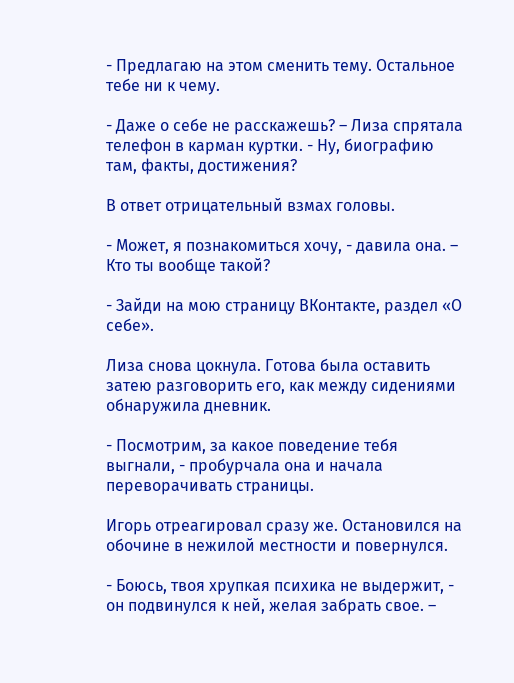- Предлагаю на этом сменить тему. Остальное тебе ни к чему.

- Даже о себе не расскажешь? – Лиза спрятала телефон в карман куртки. - Ну, биографию там, факты, достижения?

В ответ отрицательный взмах головы.

- Может, я познакомиться хочу, - давила она. – Кто ты вообще такой?

- Зайди на мою страницу ВКонтакте, раздел «О себе».

Лиза снова цокнула. Готова была оставить затею разговорить его, как между сидениями обнаружила дневник.

- Посмотрим, за какое поведение тебя выгнали, - пробурчала она и начала переворачивать страницы.

Игорь отреагировал сразу же. Остановился на обочине в нежилой местности и повернулся.

- Боюсь, твоя хрупкая психика не выдержит, - он подвинулся к ней, желая забрать свое. –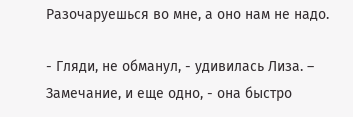Разочаруешься во мне, а оно нам не надо.

- Гляди, не обманул, - удивилась Лиза. – Замечание, и еще одно, - она быстро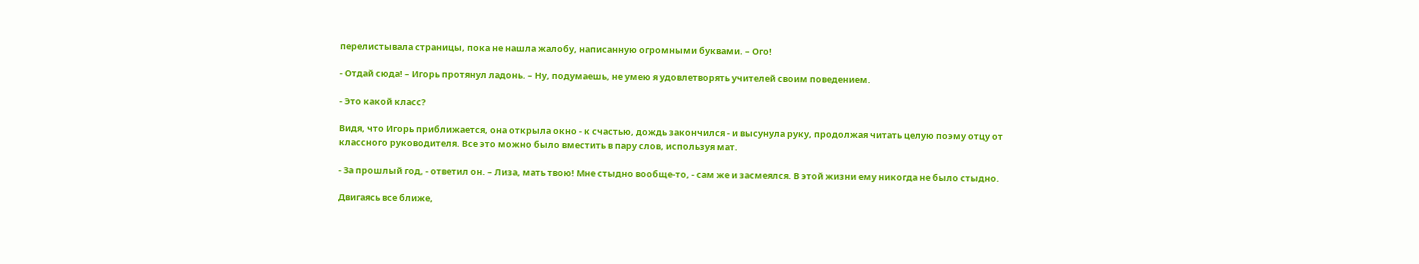перелистывала страницы, пока не нашла жалобу, написанную огромными буквами. – Ого!

- Отдай сюда! – Игорь протянул ладонь. – Ну, подумаешь, не умею я удовлетворять учителей своим поведением.

- Это какой класс?

Видя, что Игорь приближается, она открыла окно - к счастью, дождь закончился - и высунула руку, продолжая читать целую поэму отцу от классного руководителя. Все это можно было вместить в пару слов, используя мат.

- За прошлый год, - ответил он. – Лиза, мать твою! Мне стыдно вообще-то, - сам же и засмеялся. В этой жизни ему никогда не было стыдно.

Двигаясь все ближе,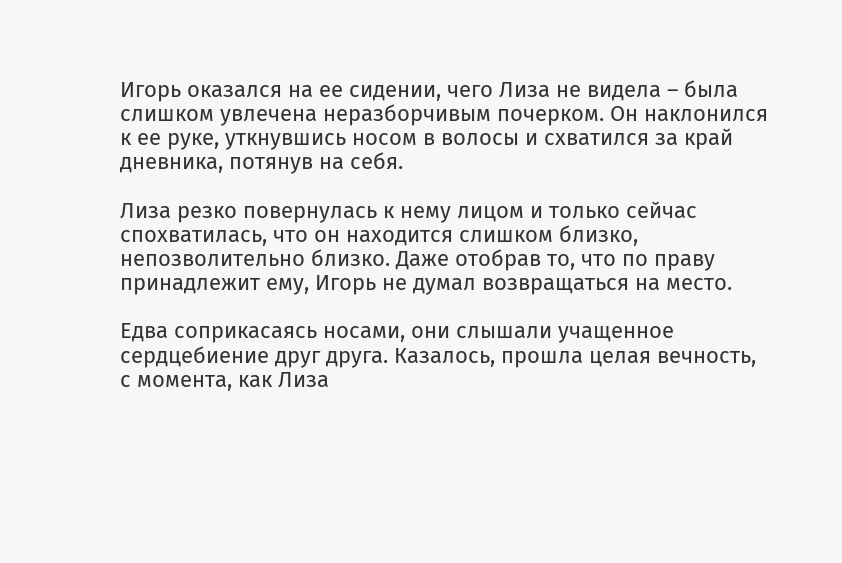Игорь оказался на ее сидении, чего Лиза не видела – была слишком увлечена неразборчивым почерком. Он наклонился к ее руке, уткнувшись носом в волосы и схватился за край дневника, потянув на себя.

Лиза резко повернулась к нему лицом и только сейчас спохватилась, что он находится слишком близко, непозволительно близко. Даже отобрав то, что по праву принадлежит ему, Игорь не думал возвращаться на место.

Едва соприкасаясь носами, они слышали учащенное сердцебиение друг друга. Казалось, прошла целая вечность, с момента, как Лиза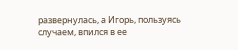развернулась, а Игорь, пользуясь случаем, впился в ее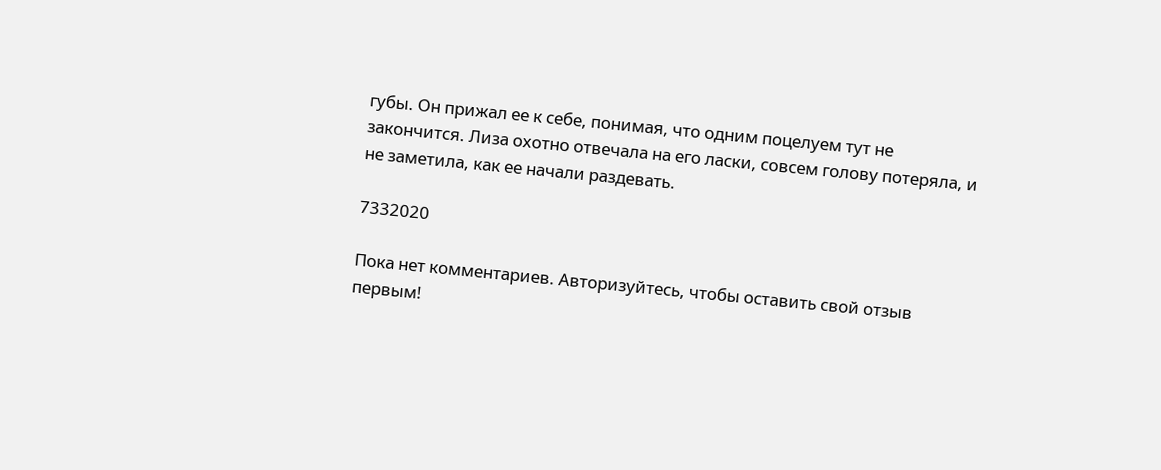губы. Он прижал ее к себе, понимая, что одним поцелуем тут не закончится. Лиза охотно отвечала на его ласки, совсем голову потеряла, и не заметила, как ее начали раздевать.

7332020

Пока нет комментариев. Авторизуйтесь, чтобы оставить свой отзыв первым!